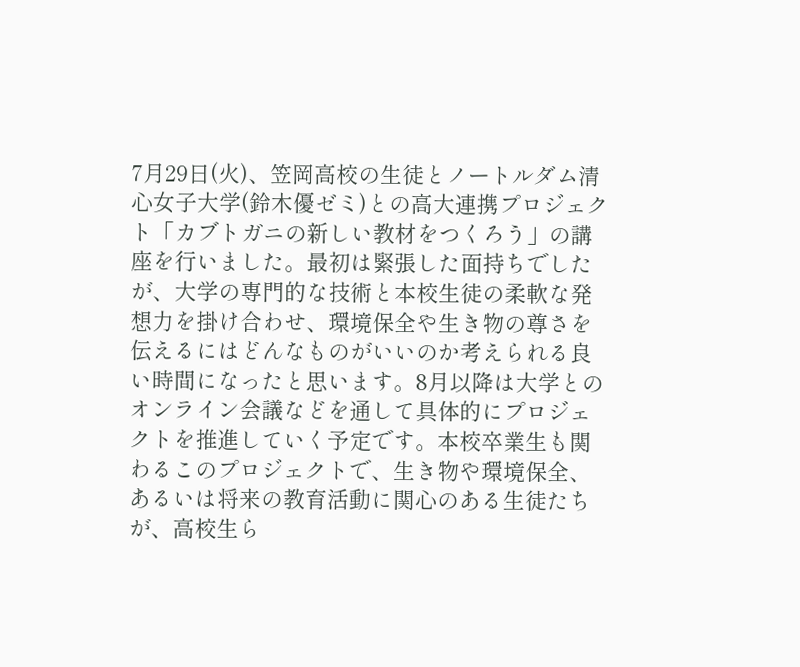7月29日(火)、笠岡高校の生徒とノートルダム清心女子大学(鈴木優ゼミ)との高大連携プロジェクト「カブトガニの新しい教材をつくろう」の講座を行いました。最初は緊張した面持ちでしたが、大学の専門的な技術と本校生徒の柔軟な発想力を掛け合わせ、環境保全や生き物の尊さを伝えるにはどんなものがいいのか考えられる良い時間になったと思います。8月以降は大学とのオンライン会議などを通して具体的にプロジェクトを推進していく予定です。本校卒業生も関わるこのプロジェクトで、生き物や環境保全、あるいは将来の教育活動に関心のある生徒たちが、高校生ら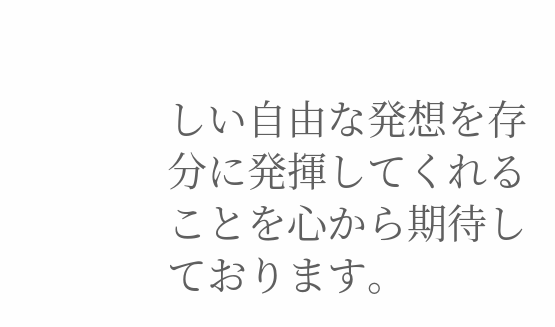しい自由な発想を存分に発揮してくれることを心から期待しております。